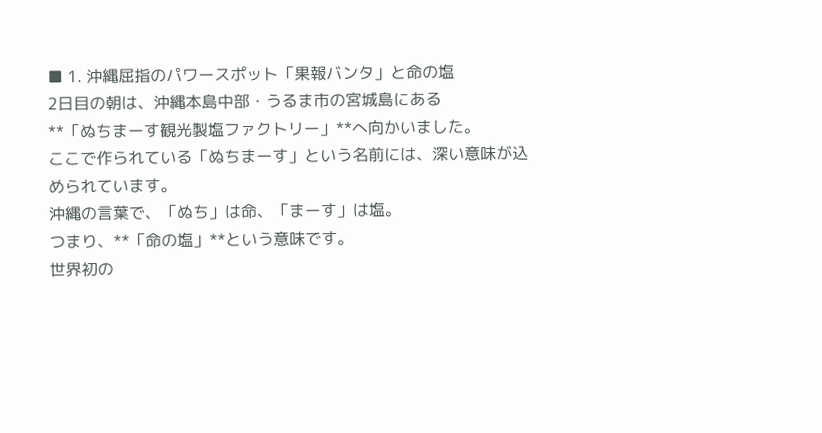■ 1. 沖縄屈指のパワースポット「果報バンタ」と命の塩
2日目の朝は、沖縄本島中部・うるま市の宮城島にある
**「ぬちまーす観光製塩ファクトリー」**へ向かいました。
ここで作られている「ぬちまーす」という名前には、深い意味が込められています。
沖縄の言葉で、「ぬち」は命、「まーす」は塩。
つまり、**「命の塩」**という意味です。
世界初の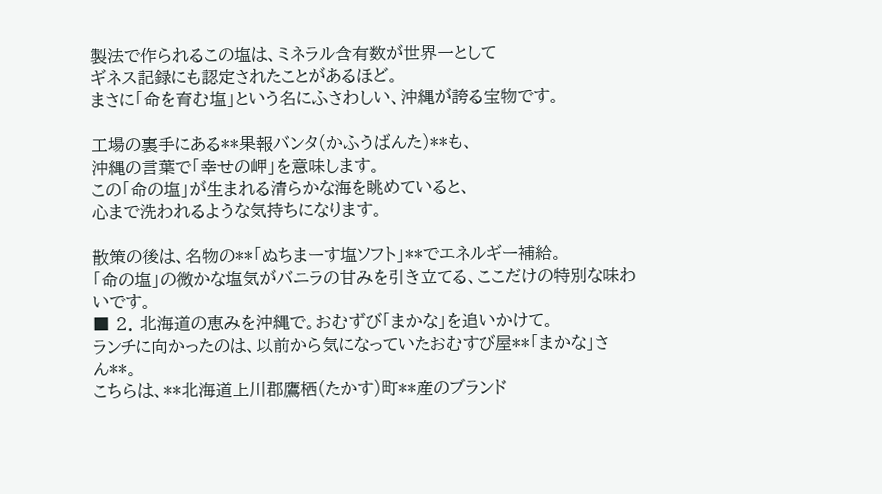製法で作られるこの塩は、ミネラル含有数が世界一として
ギネス記録にも認定されたことがあるほど。
まさに「命を育む塩」という名にふさわしい、沖縄が誇る宝物です。

工場の裏手にある**果報バンタ(かふうばんた)**も、
沖縄の言葉で「幸せの岬」を意味します。
この「命の塩」が生まれる清らかな海を眺めていると、
心まで洗われるような気持ちになります。

散策の後は、名物の**「ぬちまーす塩ソフト」**でエネルギー補給。
「命の塩」の微かな塩気がバニラの甘みを引き立てる、ここだけの特別な味わいです。
■ 2. 北海道の恵みを沖縄で。おむずび「まかな」を追いかけて。
ランチに向かったのは、以前から気になっていたおむすび屋**「まかな」さん**。
こちらは、**北海道上川郡鷹栖(たかす)町**産のブランド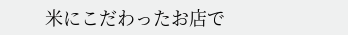米にこだわったお店で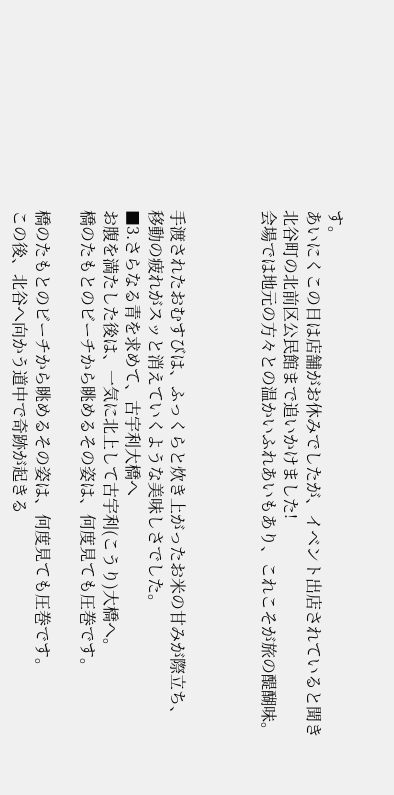す。
あいにくこの日は店舗がお休みでしたが、イベント出店されていると聞き
北谷町の北前区公民館まで追いかけました!
会場では地元の方々との温かいふれあいもあり、これこそが旅の醍醐味。



手渡されたおむすびは、ふっくらと炊き上がったお米の甘みが際立ち、
移動の疲れがスッと消えていくような美味しさでした。
■3.さらなる青を求めて、古宇利大橋へ
お腹を満たした後は、一気に北上して古宇利(こうり)大橋へ。
橋のたもとのビーチから眺めるその姿は、何度見ても圧巻です。

橋のたもとのビーチから眺めるその姿は、何度見ても圧巻です。
この後、北谷へ向かう道中で奇跡が起きる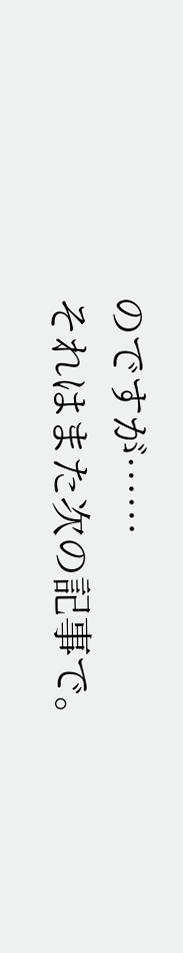のですが……
それはまた次の記事で。